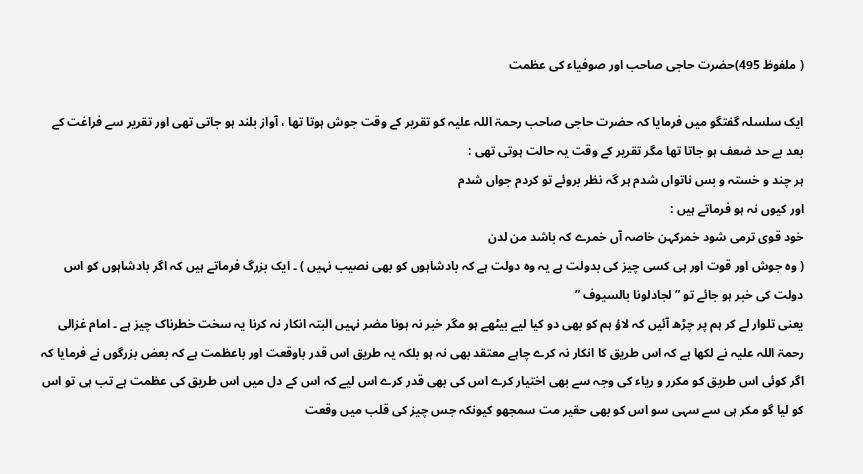( ملفوظ 495)حضرت حاجی صاحب اور صوفیاء کی عظمت

ایک سلسلہ گفتگو میں فرمایا کہ حضرت حاجی صاحب رحمۃ اللہ علیہ کو تقریر کے وقت جوش ہوتا تھا ، آواز بلند ہو جاتی تھی اور تقریر سے فراغت کے بعد بے حد ضعف ہو جاتا تھا مگر تقریر کے وقت یہ حالت ہوتی تھی :
ہر چند و خستہ و بس ناتواں شدم ہر گہ نظر بروئے تو کردم جواں شدم
اور کیوں نہ ہو فرماتے ہیں :
خود قوی ترمی شود خمرکہن خاصہ آں خمرے کہ باشد من لدن
( وہ جوش اور قوت اور ہی کسی چیز کی بدولت ہے یہ وہ دولت ہے کہ بادشاہوں کو بھی نصیب نہیں ) ۔ ایک بزرگ فرماتے ہیں کہ اگر بادشاہوں کو اس دولت کی خبر ہو جائے تو ” لجادلونا بالسیوف ”
یعنی تلوار لے کر ہم پر چڑھ آئیں کہ لاؤ ہم کو بھی دو کیا لیے بیٹھے ہو مگر خبر نہ ہونا مضر نہیں البتہ انکار نہ کرنا یہ سخت خطرناک چیز ہے ۔ امام غزالی رحمۃ اللہ علیہ نے لکھا ہے کہ اس طریق کا انکار نہ کرے چاہے معتقد بھی نہ ہو بلکہ یہ طریق اس قدر باوقعت اور باعظمت ہے کہ بعض بزرگوں نے فرمایا کہ اگر کوئی اس طریق کو مکرر و ریاء کی وجہ سے بھی اختیار کرے اس کی بھی قدر کرے اس لیے کہ اس کے دل میں اس طریق کی عظمت ہے تب ہی تو اس کو لیا گو مکر ہی سے سہی سو اس کو بھی حقیر مت سمجھو کیونکہ جس چیز کی قلب میں وقعت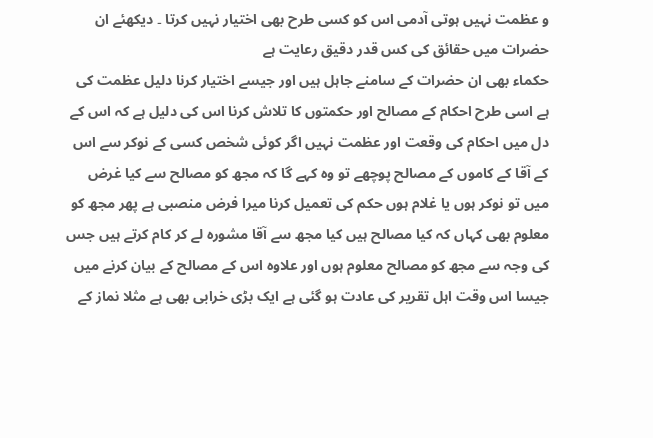و عظمت نہیں ہوتی آدمی اس کو کسی طرح بھی اختیار نہیں کرتا ۔ دیکھئے ان حضرات میں حقائق کی کس قدر دقیق رعایت ہے
حکماء بھی ان حضرات کے سامنے جاہل ہیں اور جیسے اختیار کرنا دلیل عظمت کی ہے اسی طرح احکام کے مصالح اور حکمتوں کا تلاش کرنا اس کی دلیل ہے کہ اس کے دل میں احکام کی وقعت اور عظمت نہیں اگر کوئی شخص کسی کے نوکر سے اس کے آقا کے کاموں کے مصالح پوچھے تو وہ کہے گا کہ مجھ کو مصالح سے کیا غرض میں تو نوکر ہوں یا غلام ہوں حکم کی تعمیل کرنا میرا فرض منصبی ہے پھر مجھ کو معلوم بھی کہاں کہ کیا مصالح ہیں کیا مجھ سے آقا مشورہ لے کر کام کرتے ہیں جس کی وجہ سے مجھ کو مصالح معلوم ہوں اور علاوہ اس کے مصالح کے بیان کرنے میں جیسا اس وقت اہل تقریر کی عادت ہو گئی ہے ایک بڑی خرابی بھی ہے مثلا نماز کے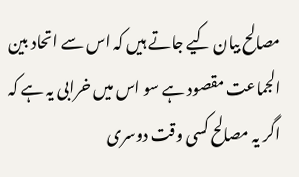مصالح بیان کیے جاتے ہیں کہ اس سے اتحاد بین الجماعت مقصود ہے سو اس میں خرابی یہ ہے کہ اگر یہ مصالح کسی وقت دوسری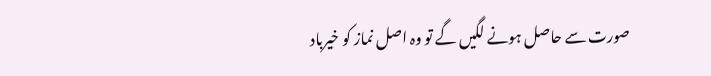صورت سے حاصل ہونے لگیں گے تو وہ اصل نماز کو خیرباد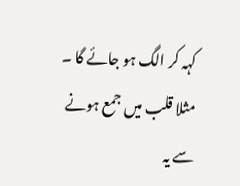کہہ کر الگ ہو جائے گا ۔ مثلا قلب میں جمع ہونے سے یہ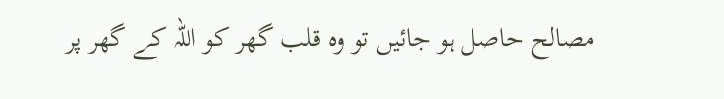مصالح حاصل ہو جائیں تو وہ قلب گھر کو اللہ کے گھر پر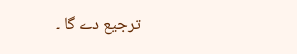ترجیع دے گا ۔